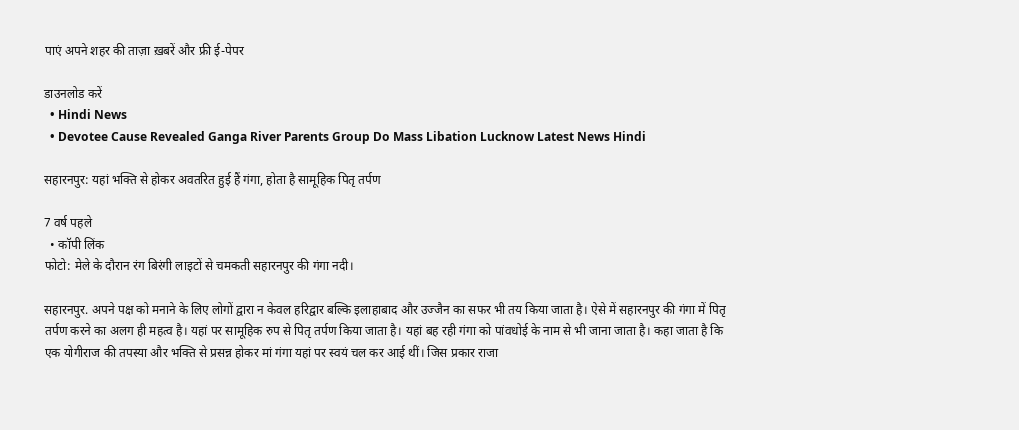पाएं अपने शहर की ताज़ा ख़बरें और फ्री ई-पेपर

डाउनलोड करें
  • Hindi News
  • Devotee Cause Revealed Ganga River Parents Group Do Mass Libation Lucknow Latest News Hindi

सहारनपुर: यहां भक्ति से होकर अवतरित हुई हैं गंगा, होता है सामूहिक पितृ तर्पण

7 वर्ष पहले
  • कॉपी लिंक
फोटो: मेले के दौरान रंग बिरंगी लाइटों से चमकती सहारनपुर की गंगा नदी।

सहारनपुर. अपने पक्ष को मनाने के लिए लोगों द्वारा न केवल हरिद्वार बल्कि इलाहाबाद और उज्जैन का सफर भी तय किया जाता है। ऐसे में सहारनपुर की गंगा में पितृ तर्पण करने का अलग ही महत्व है। यहां पर सामूहिक रुप से पितृ तर्पण किया जाता है। यहां बह रही गंगा को पांवधोई के नाम से भी जाना जाता है। कहा जाता है कि एक योगीराज की तपस्या और भक्ति से प्रसन्न होकर मां गंगा यहां पर स्वयं चल कर आई थीं। जिस प्रकार राजा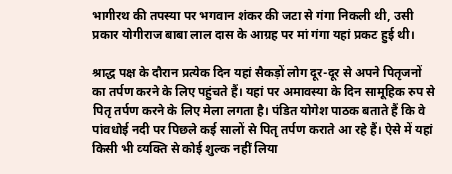भागीरथ की तपस्या पर भगवान शंकर की जटा से गंगा निकली थी, उसी प्रकार योगीराज बाबा लाल दास के आग्रह पर मां गंगा यहां प्रकट हुई थी।

श्राद्ध पक्ष के दौरान प्रत्येक दिन यहां सैकड़ों लोग दूर-दूर से अपने पितृजनों का तर्पण करने के लिए पहुंचते हैं। यहां पर अमावस्या के दिन सामूहिक रुप से पितृ तर्पण करने के लिए मेला लगता है। पंडित योगेश पाठक बताते हैं कि वे पांवधोई नदी पर पिछले कई सालों से पितृ तर्पण कराते आ रहे हैं। ऐसे में यहां किसी भी व्‍यक्ति से कोई शुल्‍क नहीं लिया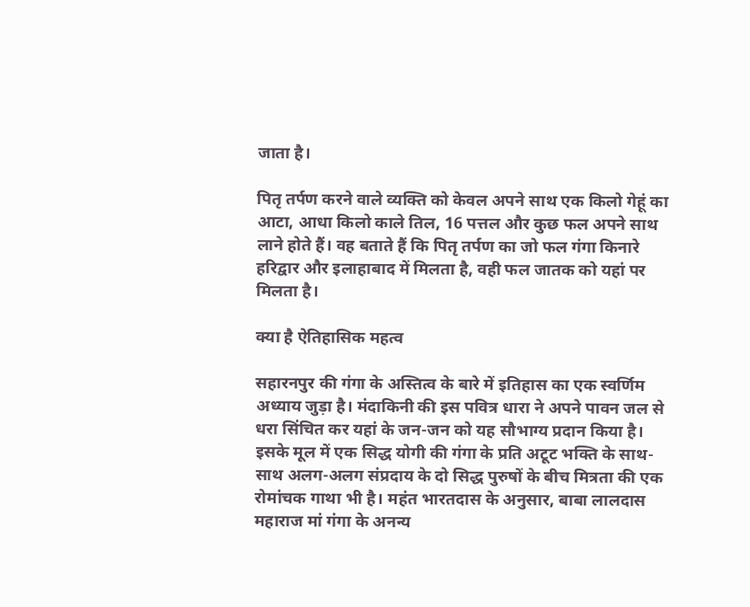जाता है।

पितृ तर्पण करने वाले व्यक्ति को केवल अपने साथ एक किलो गेहूं का आटा, आधा किलो काले तिल, 16 पत्तल और कुछ फल अपने साथ लाने होते हैं। वह बताते हैं कि पितृ तर्पण का जो फल गंगा किनारे हरिद्वार और इलाहाबाद में मिलता है, वही फल जातक को यहां पर मिलता है।

क्‍या है ऐतिहासिक महत्व

सहारनपुर की गंगा के अस्तित्व के बारे में इतिहास का एक स्वर्णिम अध्याय जुड़ा है। मंदाकिनी की इस पवित्र धारा ने अपने पावन जल से धरा सिंचित कर यहां के जन-जन को यह सौभाग्‍य प्रदान किया है। इसके मूल में एक सिद्ध योगी की गंगा के प्रति अटूट भक्ति के साथ-साथ अलग-अलग संप्रदाय के दो सिद्ध पुरुषों के बीच मित्रता की एक रोमांचक गाथा भी है। महंत भारतदास के अनुसार, बाबा लालदास महाराज मां गंगा के अनन्य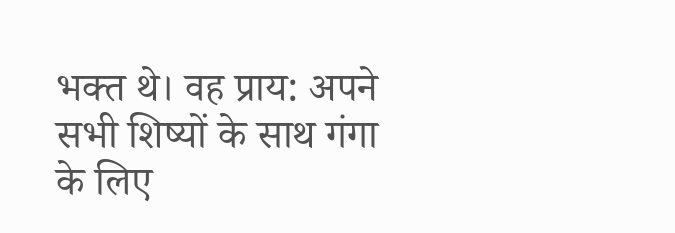भक्त थे। वह प्राय: अपने सभी शिष्यों के साथ गंगा के लिए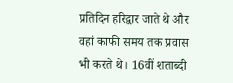प्रतिदिन हरिद्वार जाते थे और वहां काफी समय तक प्रवास भी करते थे। 16वीं शताब्दी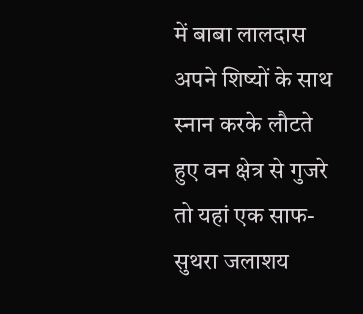में बाबा लालदास अपने शिष्यों के साथ स्‍नान करके लौटते हुए वन क्षेत्र से गुजरे तो यहां एक साफ-सुथरा जलाशय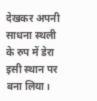देखकर अपनी साधना स्थली के रुप में डेरा इसी स्थान पर बना लिया।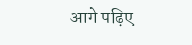आगे पढ़िए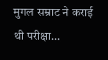मुगल सम्राट ने कराई थी परीक्षा...